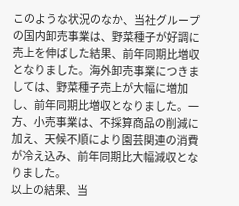このような状況のなか、当社グループの国内卸売事業は、野菜種子が好調に売上を伸ばした結果、前年同期比増収となりました。海外卸売事業につきましては、野菜種子売上が大幅に増加し、前年同期比増収となりました。一方、小売事業は、不採算商品の削減に加え、天候不順により園芸関連の消費が冷え込み、前年同期比大幅減収となりました。
以上の結果、当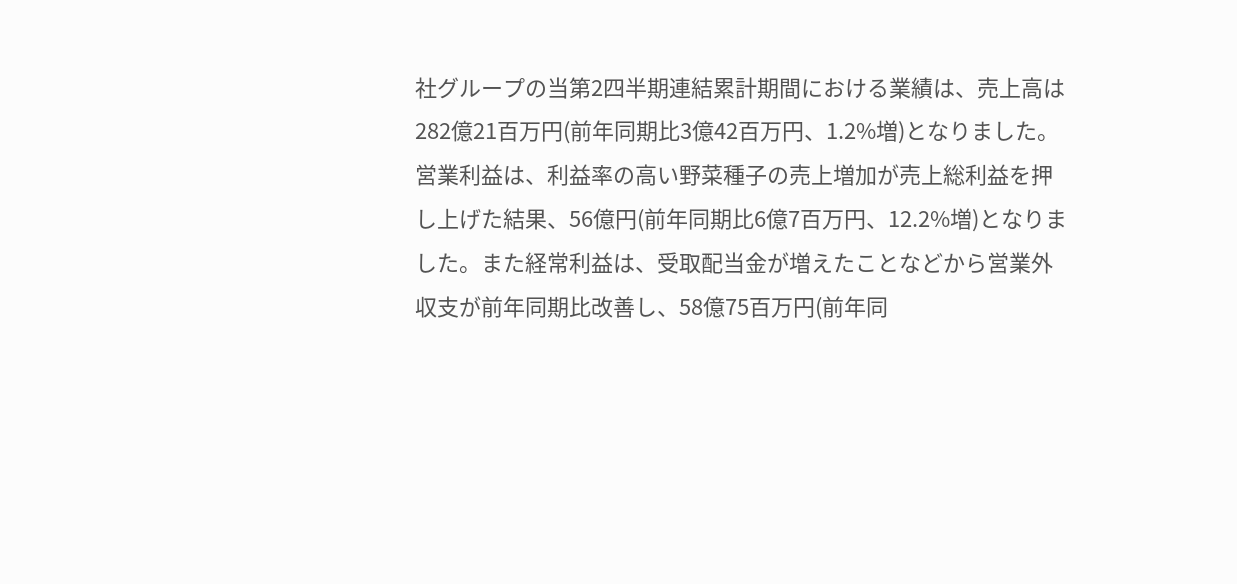社グループの当第2四半期連結累計期間における業績は、売上高は282億21百万円(前年同期比3億42百万円、1.2%増)となりました。営業利益は、利益率の高い野菜種子の売上増加が売上総利益を押し上げた結果、56億円(前年同期比6億7百万円、12.2%増)となりました。また経常利益は、受取配当金が増えたことなどから営業外収支が前年同期比改善し、58億75百万円(前年同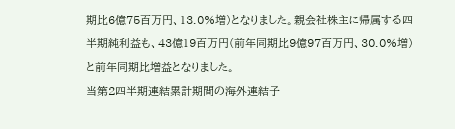期比6億75百万円、13.0%増)となりました。親会社株主に帰属する四半期純利益も、43億19百万円(前年同期比9億97百万円、30.0%増)と前年同期比増益となりました。
当第2四半期連結累計期間の海外連結子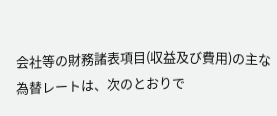会社等の財務諸表項目(収益及び費用)の主な為替レートは、次のとおりで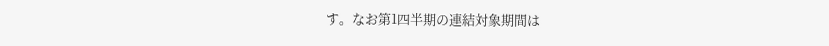す。なお第1四半期の連結対象期間は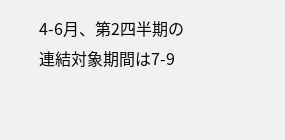4-6月、第2四半期の連結対象期間は7-9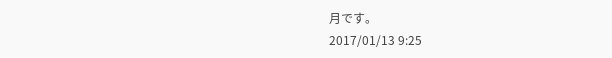月です。
2017/01/13 9:25